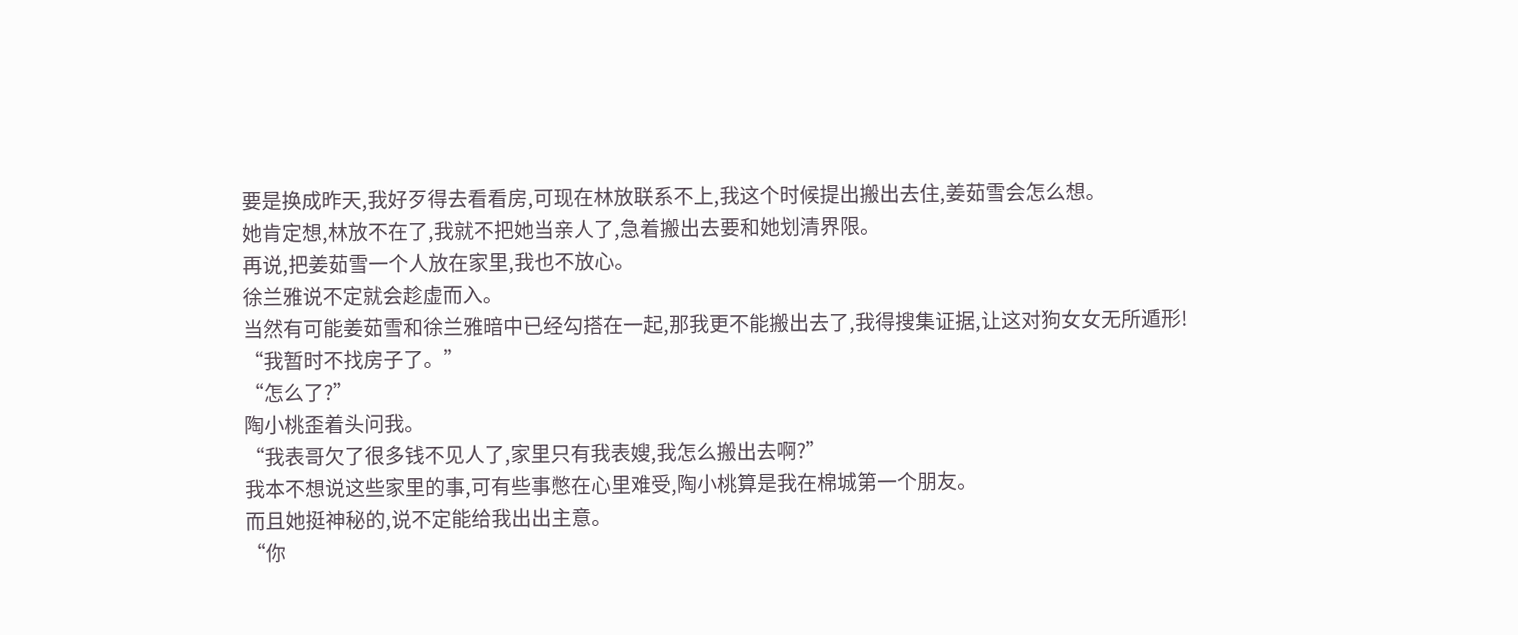要是换成昨天,我好歹得去看看房,可现在林放联系不上,我这个时候提出搬出去住,姜茹雪会怎么想。
她肯定想,林放不在了,我就不把她当亲人了,急着搬出去要和她划清界限。
再说,把姜茹雪一个人放在家里,我也不放心。
徐兰雅说不定就会趁虚而入。
当然有可能姜茹雪和徐兰雅暗中已经勾搭在一起,那我更不能搬出去了,我得搜集证据,让这对狗女女无所遁形!
“我暂时不找房子了。”
“怎么了?”
陶小桃歪着头问我。
“我表哥欠了很多钱不见人了,家里只有我表嫂,我怎么搬出去啊?”
我本不想说这些家里的事,可有些事憋在心里难受,陶小桃算是我在棉城第一个朋友。
而且她挺神秘的,说不定能给我出出主意。
“你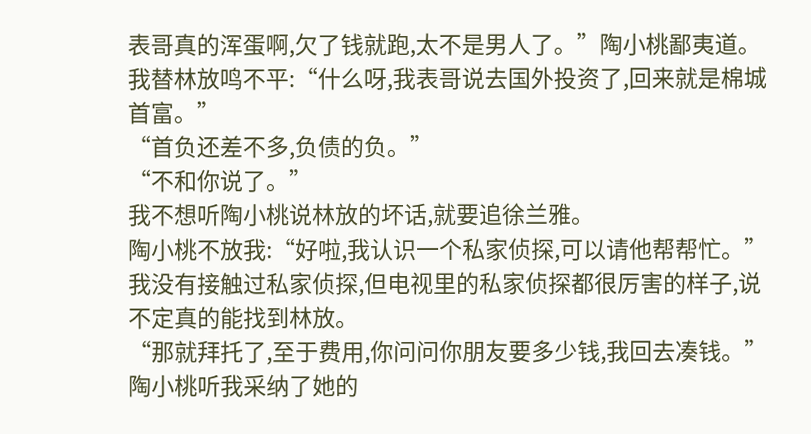表哥真的浑蛋啊,欠了钱就跑,太不是男人了。”陶小桃鄙夷道。
我替林放鸣不平:“什么呀,我表哥说去国外投资了,回来就是棉城首富。”
“首负还差不多,负债的负。”
“不和你说了。”
我不想听陶小桃说林放的坏话,就要追徐兰雅。
陶小桃不放我:“好啦,我认识一个私家侦探,可以请他帮帮忙。”
我没有接触过私家侦探,但电视里的私家侦探都很厉害的样子,说不定真的能找到林放。
“那就拜托了,至于费用,你问问你朋友要多少钱,我回去凑钱。”
陶小桃听我采纳了她的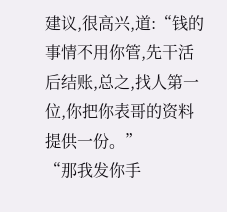建议,很高兴,道:“钱的事情不用你管,先干活后结账,总之,找人第一位,你把你表哥的资料提供一份。”
“那我发你手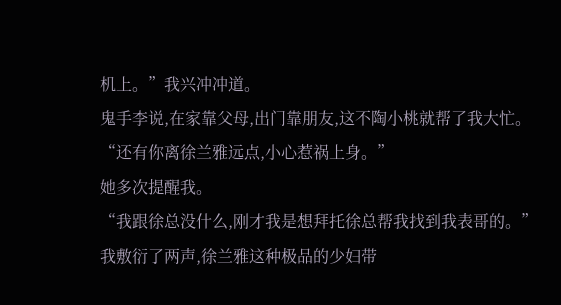机上。”我兴冲冲道。
鬼手李说,在家靠父母,出门靠朋友,这不陶小桃就帮了我大忙。
“还有你离徐兰雅远点,小心惹祸上身。”
她多次提醒我。
“我跟徐总没什么,刚才我是想拜托徐总帮我找到我表哥的。”
我敷衍了两声,徐兰雅这种极品的少妇带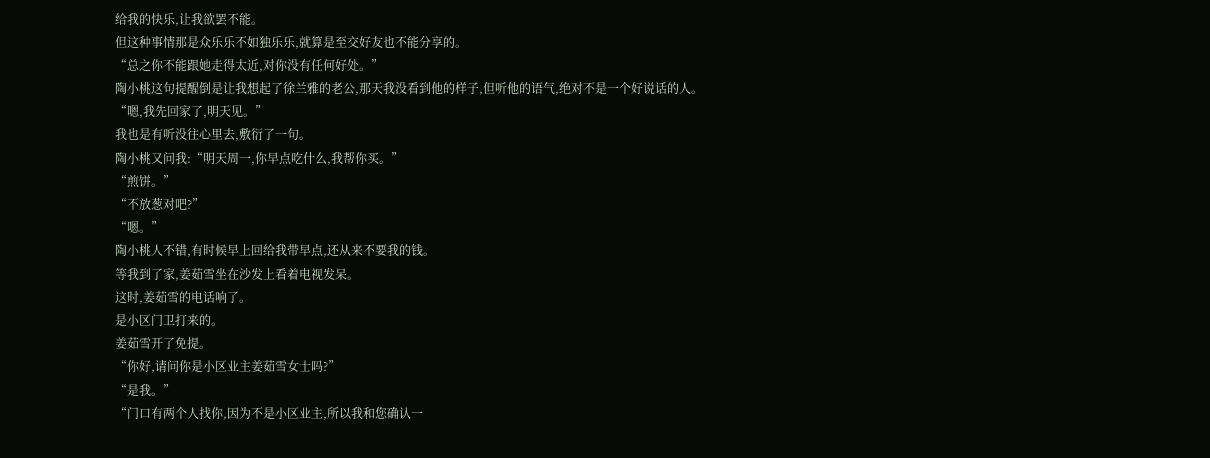给我的快乐,让我欲罢不能。
但这种事情那是众乐乐不如独乐乐,就算是至交好友也不能分享的。
“总之你不能跟她走得太近,对你没有任何好处。”
陶小桃这句提醒倒是让我想起了徐兰雅的老公,那天我没看到他的样子,但听他的语气,绝对不是一个好说话的人。
“嗯,我先回家了,明天见。”
我也是有听没往心里去,敷衍了一句。
陶小桃又问我:“明天周一,你早点吃什么,我帮你买。”
“煎饼。”
“不放葱对吧?”
“嗯。”
陶小桃人不错,有时候早上回给我带早点,还从来不要我的钱。
等我到了家,姜茹雪坐在沙发上看着电视发呆。
这时,姜茹雪的电话响了。
是小区门卫打来的。
姜茹雪开了免提。
“你好,请问你是小区业主姜茹雪女士吗?”
“是我。”
“门口有两个人找你,因为不是小区业主,所以我和您确认一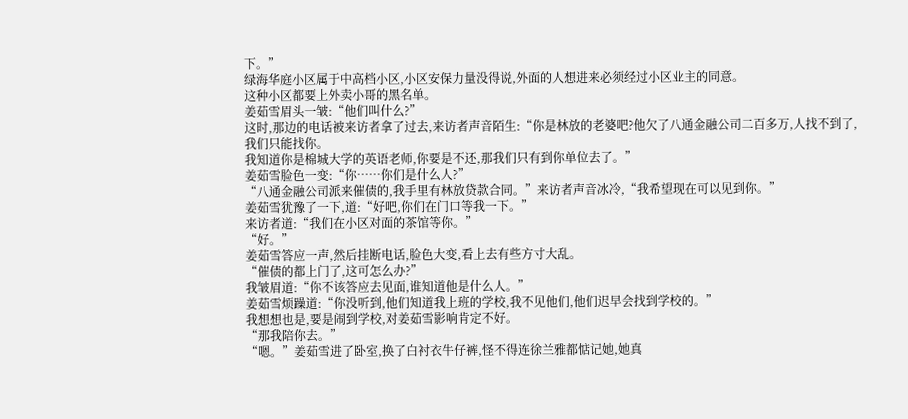下。”
绿海华庭小区属于中高档小区,小区安保力量没得说,外面的人想进来必须经过小区业主的同意。
这种小区都要上外卖小哥的黑名单。
姜茹雪眉头一皱:“他们叫什么?”
这时,那边的电话被来访者拿了过去,来访者声音陌生:“你是林放的老婆吧?他欠了八通金融公司二百多万,人找不到了,我们只能找你。
我知道你是棉城大学的英语老师,你要是不还,那我们只有到你单位去了。”
姜茹雪脸色一变:“你……你们是什么人?”
“八通金融公司派来催债的,我手里有林放贷款合同。”来访者声音冰冷,“我希望现在可以见到你。”
姜茹雪犹豫了一下,道:“好吧,你们在门口等我一下。”
来访者道:“我们在小区对面的茶馆等你。”
“好。”
姜茹雪答应一声,然后挂断电话,脸色大变,看上去有些方寸大乱。
“催债的都上门了,这可怎么办?”
我皱眉道:“你不该答应去见面,谁知道他是什么人。”
姜茹雪烦躁道:“你没听到,他们知道我上班的学校,我不见他们,他们迟早会找到学校的。”
我想想也是,要是闹到学校,对姜茹雪影响肯定不好。
“那我陪你去。”
“嗯。”姜茹雪进了卧室,换了白衬衣牛仔裤,怪不得连徐兰雅都惦记她,她真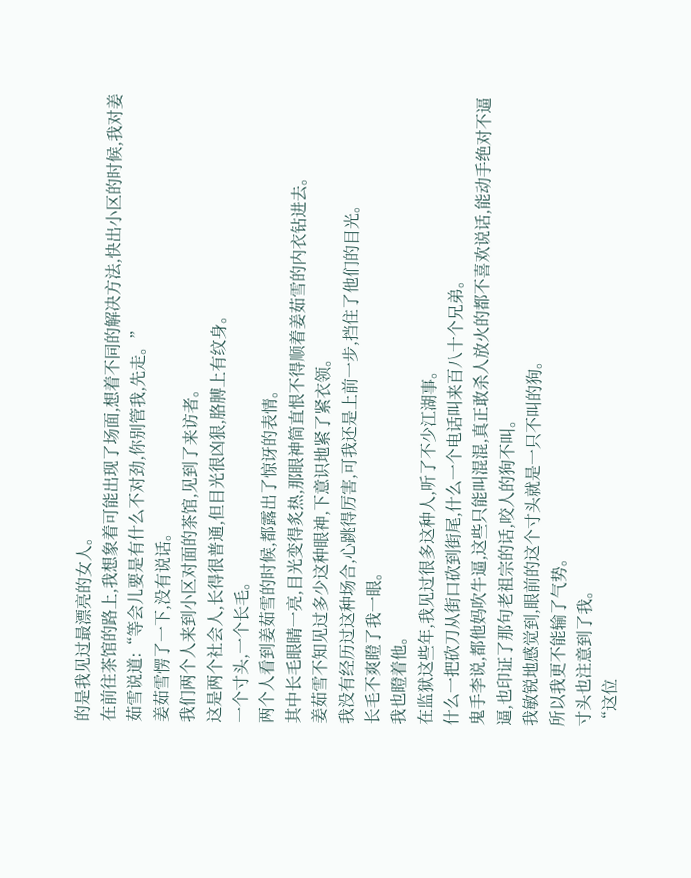的是我见过最漂亮的女人。
在前往茶馆的路上,我想象着可能出现了场面,想着不同的解决方法,快出小区的时候,我对姜茹雪说道:“等会儿要是有什么不对劲,你别管我,先走。”
姜茹雪愣了一下,没有说话。
我们两个人来到小区对面的茶馆,见到了来访者。
这是两个社会人,长得很普通,但目光很凶狠,胳膊上有纹身。
一个寸头,一个长毛。
两个人看到姜茹雪的时候,都露出了惊讶的表情。
其中长毛眼睛一亮,目光变得炙热,那眼神简直恨不得顺着姜茹雪的内衣钻进去。
姜茹雪不知见过多少这种眼神,下意识地紧了紧衣领。
我没有经历过这种场合,心跳得厉害,可我还是上前一步,挡住了他们的目光。
长毛不爽瞪了我一眼。
我也瞪着他。
在监狱这些年,我见过很多这种人,听了不少江湖事。
什么一把砍刀从街口砍到街尾,什么一个电话叫来百八十个兄弟。
鬼手李说,都他妈吹牛逼,这些只能叫混混,真正敢杀人放火的都不喜欢说话,能动手绝对不逼逼,也印证了那句老祖宗的话,咬人的狗不叫。
我敏锐地感觉到,眼前的这个寸头就是一只不叫的狗。
所以我更不能输了气势。
寸头也注意到了我。
“这位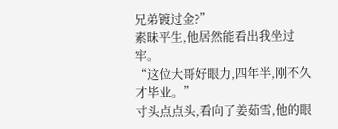兄弟镀过金?”
素昧平生,他居然能看出我坐过牢。
“这位大哥好眼力,四年半,刚不久才毕业。”
寸头点点头,看向了姜茹雪,他的眼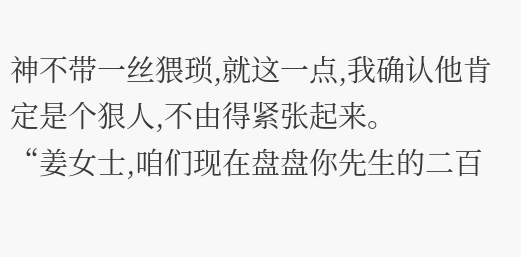神不带一丝猥琐,就这一点,我确认他肯定是个狠人,不由得紧张起来。
“姜女士,咱们现在盘盘你先生的二百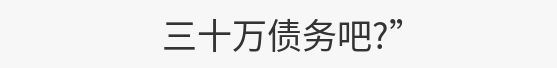三十万债务吧?”